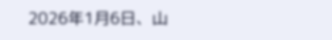2026年1月6日、山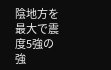陰地方を最大で震度5強の強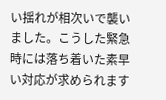い揺れが相次いで襲いました。こうした緊急時には落ち着いた素早い対応が求められます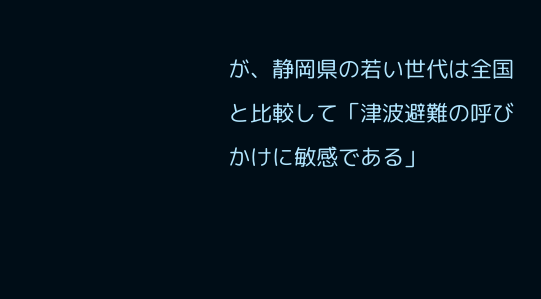が、静岡県の若い世代は全国と比較して「津波避難の呼びかけに敏感である」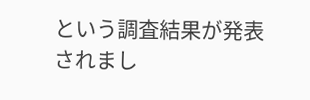という調査結果が発表されまし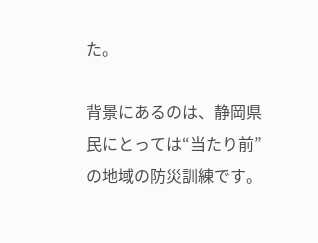た。

背景にあるのは、静岡県民にとっては“当たり前”の地域の防災訓練です。